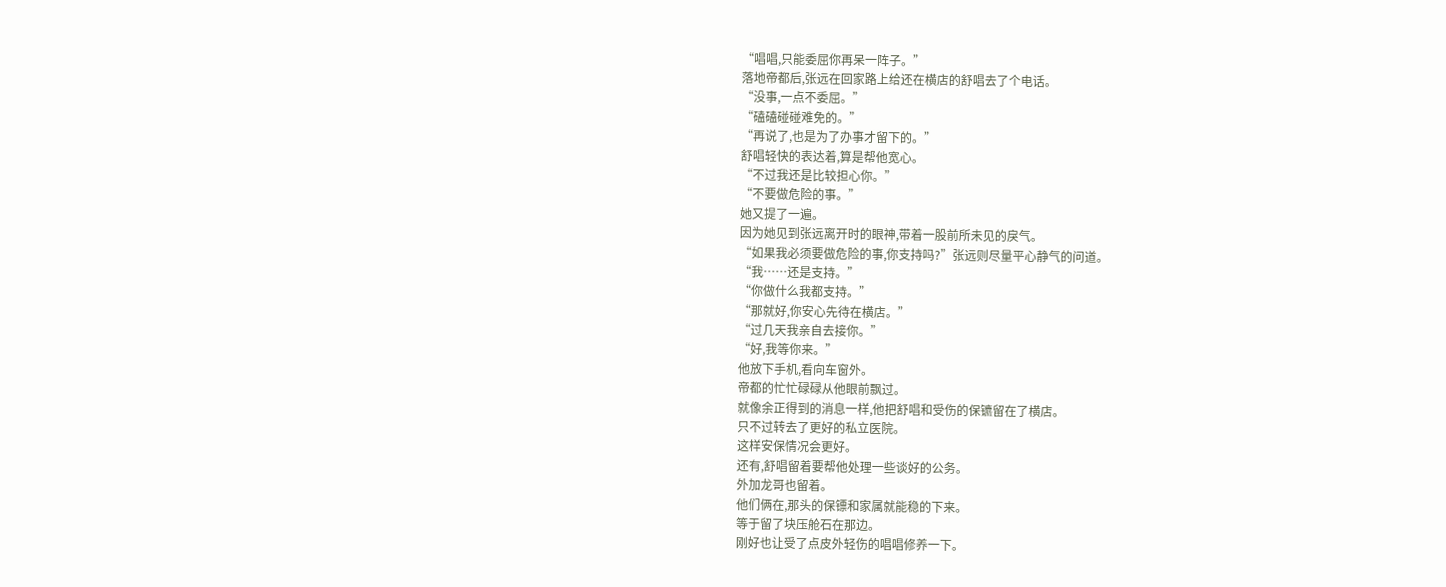“唱唱,只能委屈你再呆一阵子。”
落地帝都后,张远在回家路上给还在横店的舒唱去了个电话。
“没事,一点不委屈。”
“磕磕碰碰难免的。”
“再说了,也是为了办事才留下的。”
舒唱轻快的表达着,算是帮他宽心。
“不过我还是比较担心你。”
“不要做危险的事。”
她又提了一遍。
因为她见到张远离开时的眼神,带着一股前所未见的戾气。
“如果我必须要做危险的事,你支持吗?”张远则尽量平心静气的问道。
“我……还是支持。”
“你做什么我都支持。”
“那就好,你安心先待在横店。”
“过几天我亲自去接你。”
“好,我等你来。”
他放下手机,看向车窗外。
帝都的忙忙碌碌从他眼前飘过。
就像余正得到的消息一样,他把舒唱和受伤的保镳留在了横店。
只不过转去了更好的私立医院。
这样安保情况会更好。
还有,舒唱留着要帮他处理一些谈好的公务。
外加龙哥也留着。
他们俩在,那头的保镖和家属就能稳的下来。
等于留了块压舱石在那边。
刚好也让受了点皮外轻伤的唱唱修养一下。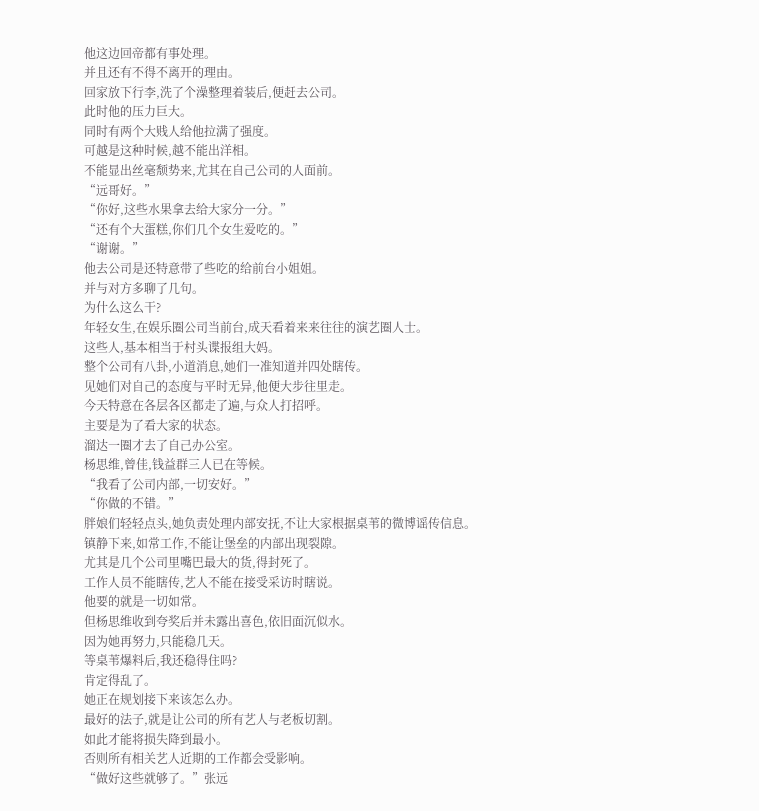他这边回帝都有事处理。
并且还有不得不离开的理由。
回家放下行李,洗了个澡整理着装后,便赶去公司。
此时他的压力巨大。
同时有两个大贱人给他拉满了强度。
可越是这种时候,越不能出洋相。
不能显出丝毫颓势来,尤其在自己公司的人面前。
“远哥好。”
“你好,这些水果拿去给大家分一分。”
“还有个大蛋糕,你们几个女生爱吃的。”
“谢谢。”
他去公司是还特意带了些吃的给前台小姐姐。
并与对方多聊了几句。
为什么这么干?
年轻女生,在娱乐圈公司当前台,成天看着来来往往的演艺圈人士。
这些人,基本相当于村头谍报组大妈。
整个公司有八卦,小道消息,她们一准知道并四处瞎传。
见她们对自己的态度与平时无异,他便大步往里走。
今天特意在各层各区都走了遍,与众人打招呼。
主要是为了看大家的状态。
溜达一圈才去了自己办公室。
杨思维,曾佳,钱益群三人已在等候。
“我看了公司内部,一切安好。”
“你做的不错。”
胖娘们轻轻点头,她负责处理内部安抚,不让大家根据桌苇的微博谣传信息。
镇静下来,如常工作,不能让堡垒的内部出现裂隙。
尤其是几个公司里嘴巴最大的货,得封死了。
工作人员不能瞎传,艺人不能在接受采访时瞎说。
他要的就是一切如常。
但杨思维收到夸奖后并未露出喜色,依旧面沉似水。
因为她再努力,只能稳几天。
等桌苇爆料后,我还稳得住吗?
肯定得乱了。
她正在规划接下来该怎么办。
最好的法子,就是让公司的所有艺人与老板切割。
如此才能将损失降到最小。
否则所有相关艺人近期的工作都会受影响。
“做好这些就够了。”张远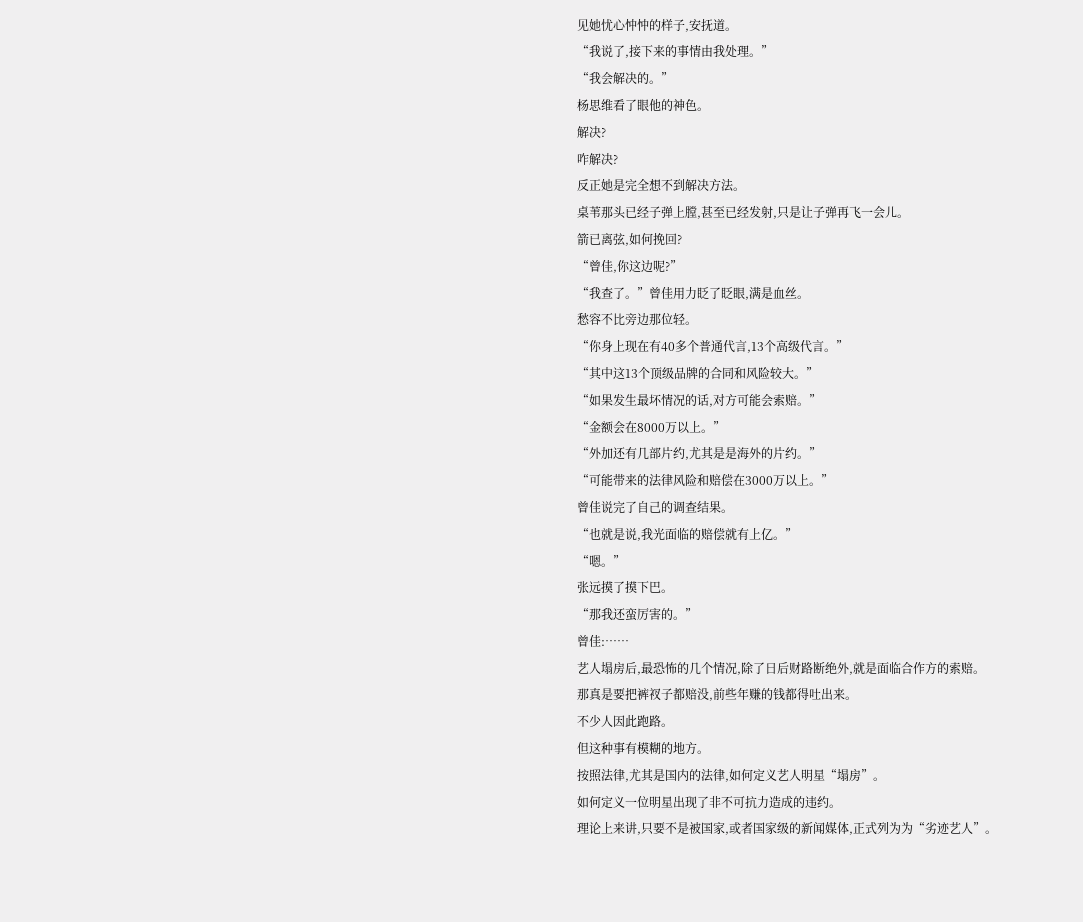见她忧心忡忡的样子,安抚道。
“我说了,接下来的事情由我处理。”
“我会解决的。”
杨思维看了眼他的神色。
解决?
咋解决?
反正她是完全想不到解决方法。
桌苇那头已经子弹上膛,甚至已经发射,只是让子弹再飞一会儿。
箭已离弦,如何挽回?
“曾佳,你这边呢?”
“我查了。”曾佳用力眨了眨眼,满是血丝。
愁容不比旁边那位轻。
“你身上现在有40多个普通代言,13个高级代言。”
“其中这13个顶级品牌的合同和风险较大。”
“如果发生最坏情况的话,对方可能会索赔。”
“金额会在8000万以上。”
“外加还有几部片约,尤其是是海外的片约。”
“可能带来的法律风险和赔偿在3000万以上。”
曾佳说完了自己的调查结果。
“也就是说,我光面临的赔偿就有上亿。”
“嗯。”
张远摸了摸下巴。
“那我还蛮厉害的。”
曾佳:……
艺人塌房后,最恐怖的几个情况,除了日后财路断绝外,就是面临合作方的索赔。
那真是要把裤衩子都赔没,前些年赚的钱都得吐出来。
不少人因此跑路。
但这种事有模糊的地方。
按照法律,尤其是国内的法律,如何定义艺人明星“塌房”。
如何定义一位明星出现了非不可抗力造成的违约。
理论上来讲,只要不是被国家,或者国家级的新闻媒体,正式列为为“劣迹艺人”。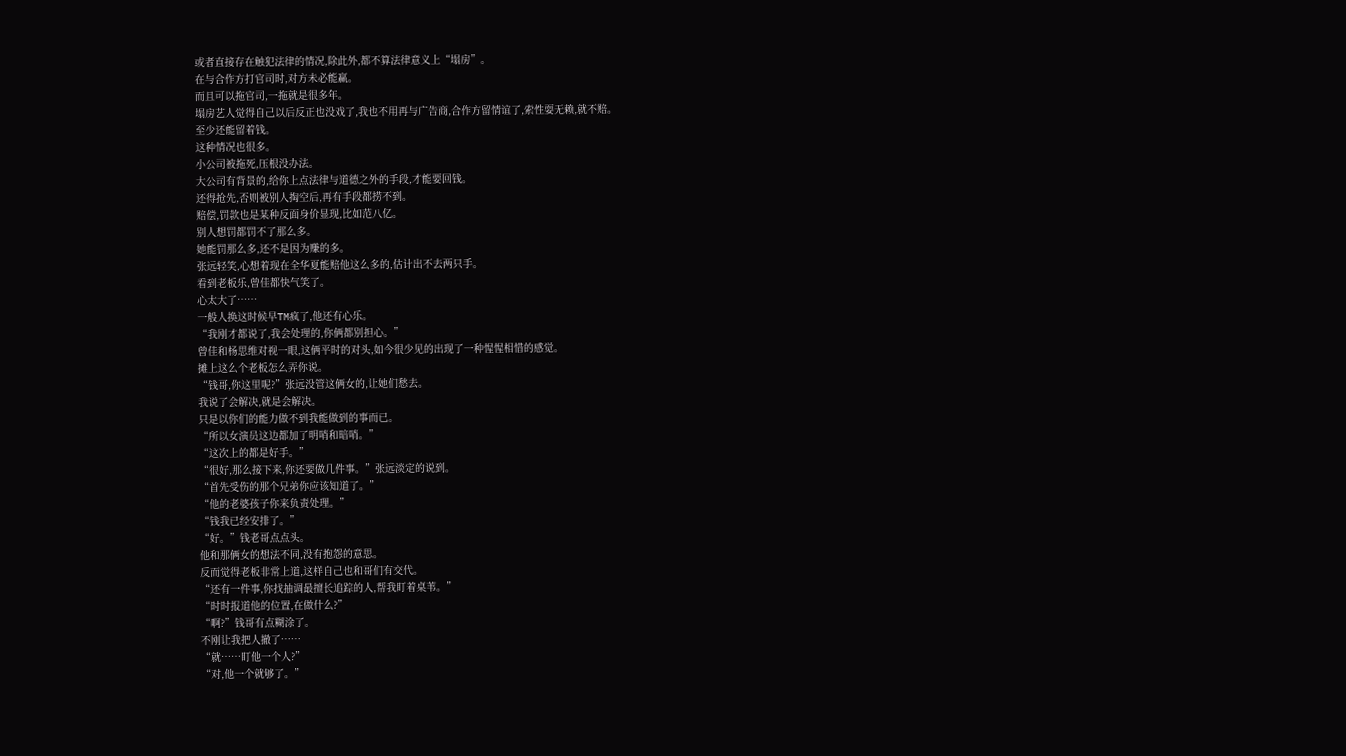或者直接存在触犯法律的情况,除此外,都不算法律意义上“塌房”。
在与合作方打官司时,对方未必能赢。
而且可以拖官司,一拖就是很多年。
塌房艺人觉得自己以后反正也没戏了,我也不用再与广告商,合作方留情谊了,索性耍无赖,就不赔。
至少还能留着钱。
这种情况也很多。
小公司被拖死,压根没办法。
大公司有背景的,给你上点法律与道德之外的手段,才能要回钱。
还得抢先,否则被别人掏空后,再有手段都捞不到。
赔偿,罚款也是某种反面身价显现,比如范八亿。
别人想罚都罚不了那么多。
她能罚那么多,还不是因为赚的多。
张远轻笑,心想着现在全华夏能赔他这么多的,估计出不去两只手。
看到老板乐,曾佳都快气笑了。
心太大了……
一般人换这时候早TM疯了,他还有心乐。
“我刚才都说了,我会处理的,你俩都别担心。”
曾佳和杨思维对视一眼,这俩平时的对头,如今很少见的出现了一种惺惺相惜的感觉。
摊上这么个老板怎么弄你说。
“钱哥,你这里呢?”张远没管这俩女的,让她们愁去。
我说了会解决,就是会解决。
只是以你们的能力做不到我能做到的事而已。
“所以女演员这边都加了明哨和暗哨。”
“这次上的都是好手。”
“很好,那么接下来,你还要做几件事。”张远淡定的说到。
“首先受伤的那个兄弟你应该知道了。”
“他的老婆孩子你来负责处理。”
“钱我已经安排了。”
“好。”钱老哥点点头。
他和那俩女的想法不同,没有抱怨的意思。
反而觉得老板非常上道,这样自己也和哥们有交代。
“还有一件事,你找抽调最擅长追踪的人,帮我盯着桌苇。”
“时时报道他的位置,在做什么?”
“啊?”钱哥有点糊涂了。
不刚让我把人撤了……
“就……盯他一个人?”
“对,他一个就够了。”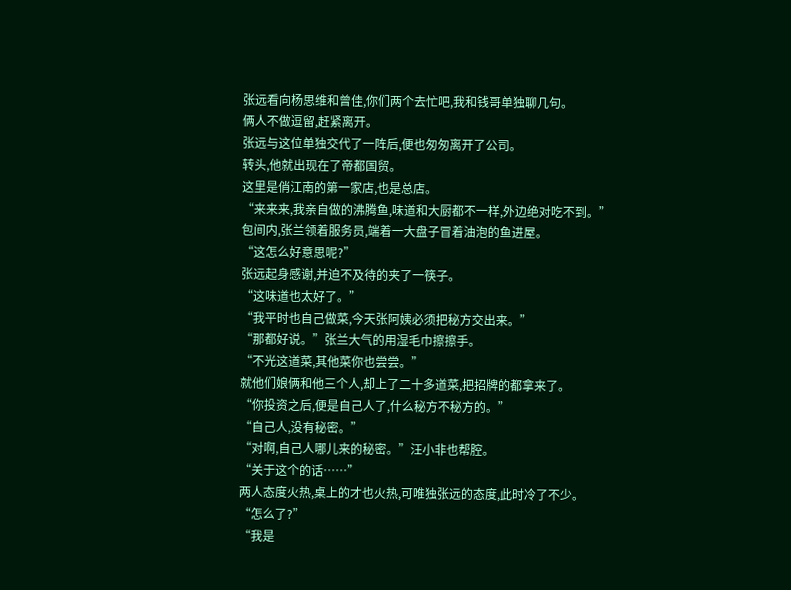张远看向杨思维和曾佳,你们两个去忙吧,我和钱哥单独聊几句。
俩人不做逗留,赶紧离开。
张远与这位单独交代了一阵后,便也匆匆离开了公司。
转头,他就出现在了帝都国贸。
这里是俏江南的第一家店,也是总店。
“来来来,我亲自做的沸腾鱼,味道和大厨都不一样,外边绝对吃不到。”
包间内,张兰领着服务员,端着一大盘子冒着油泡的鱼进屋。
“这怎么好意思呢?”
张远起身感谢,并迫不及待的夹了一筷子。
“这味道也太好了。”
“我平时也自己做菜,今天张阿姨必须把秘方交出来。”
“那都好说。”张兰大气的用湿毛巾擦擦手。
“不光这道菜,其他菜你也尝尝。”
就他们娘俩和他三个人,却上了二十多道菜,把招牌的都拿来了。
“你投资之后,便是自己人了,什么秘方不秘方的。”
“自己人,没有秘密。”
“对啊,自己人哪儿来的秘密。”汪小非也帮腔。
“关于这个的话……”
两人态度火热,桌上的才也火热,可唯独张远的态度,此时冷了不少。
“怎么了?”
“我是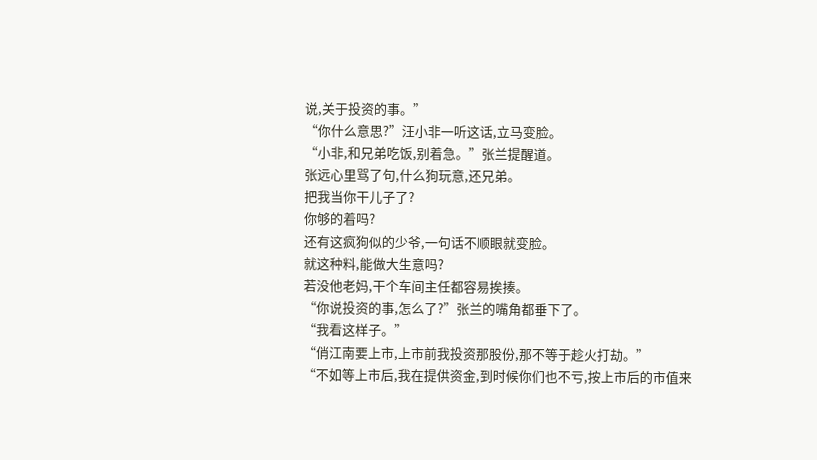说,关于投资的事。”
“你什么意思?”汪小非一听这话,立马变脸。
“小非,和兄弟吃饭,别着急。”张兰提醒道。
张远心里骂了句,什么狗玩意,还兄弟。
把我当你干儿子了?
你够的着吗?
还有这疯狗似的少爷,一句话不顺眼就变脸。
就这种料,能做大生意吗?
若没他老妈,干个车间主任都容易挨揍。
“你说投资的事,怎么了?”张兰的嘴角都垂下了。
“我看这样子。”
“俏江南要上市,上市前我投资那股份,那不等于趁火打劫。”
“不如等上市后,我在提供资金,到时候你们也不亏,按上市后的市值来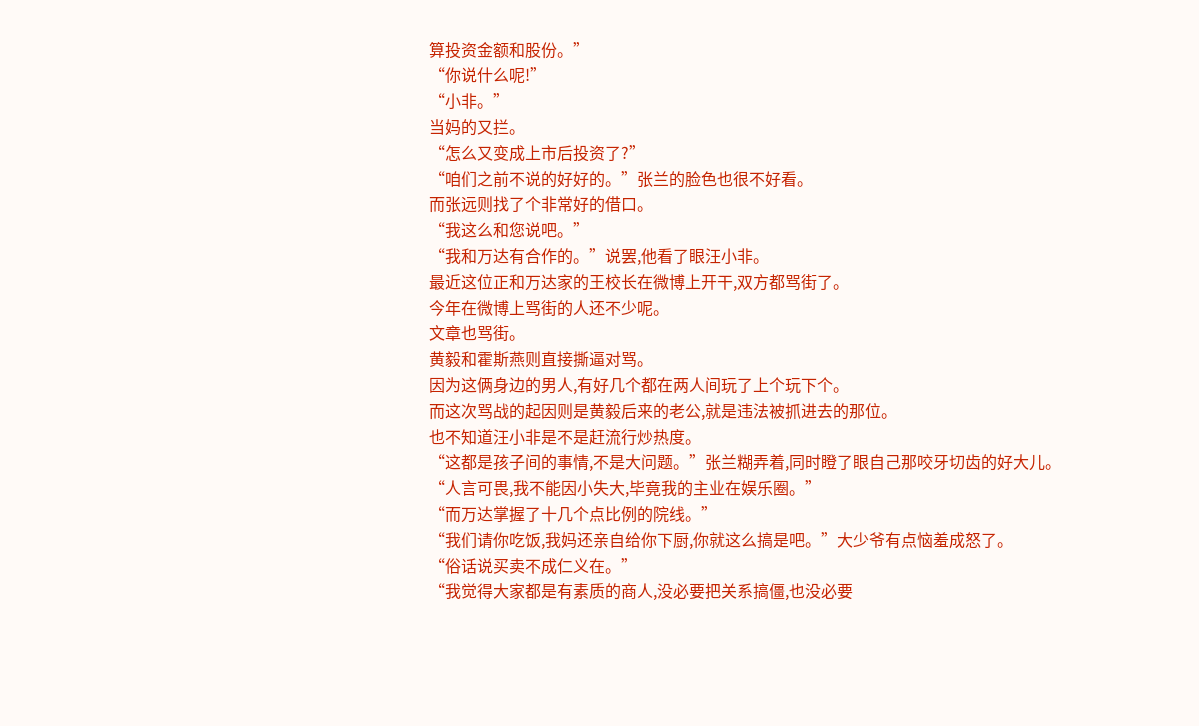算投资金额和股份。”
“你说什么呢!”
“小非。”
当妈的又拦。
“怎么又变成上市后投资了?”
“咱们之前不说的好好的。”张兰的脸色也很不好看。
而张远则找了个非常好的借口。
“我这么和您说吧。”
“我和万达有合作的。”说罢,他看了眼汪小非。
最近这位正和万达家的王校长在微博上开干,双方都骂街了。
今年在微博上骂街的人还不少呢。
文章也骂街。
黄毅和霍斯燕则直接撕逼对骂。
因为这俩身边的男人,有好几个都在两人间玩了上个玩下个。
而这次骂战的起因则是黄毅后来的老公,就是违法被抓进去的那位。
也不知道汪小非是不是赶流行炒热度。
“这都是孩子间的事情,不是大问题。”张兰糊弄着,同时瞪了眼自己那咬牙切齿的好大儿。
“人言可畏,我不能因小失大,毕竟我的主业在娱乐圈。”
“而万达掌握了十几个点比例的院线。”
“我们请你吃饭,我妈还亲自给你下厨,你就这么搞是吧。”大少爷有点恼羞成怒了。
“俗话说买卖不成仁义在。”
“我觉得大家都是有素质的商人,没必要把关系搞僵,也没必要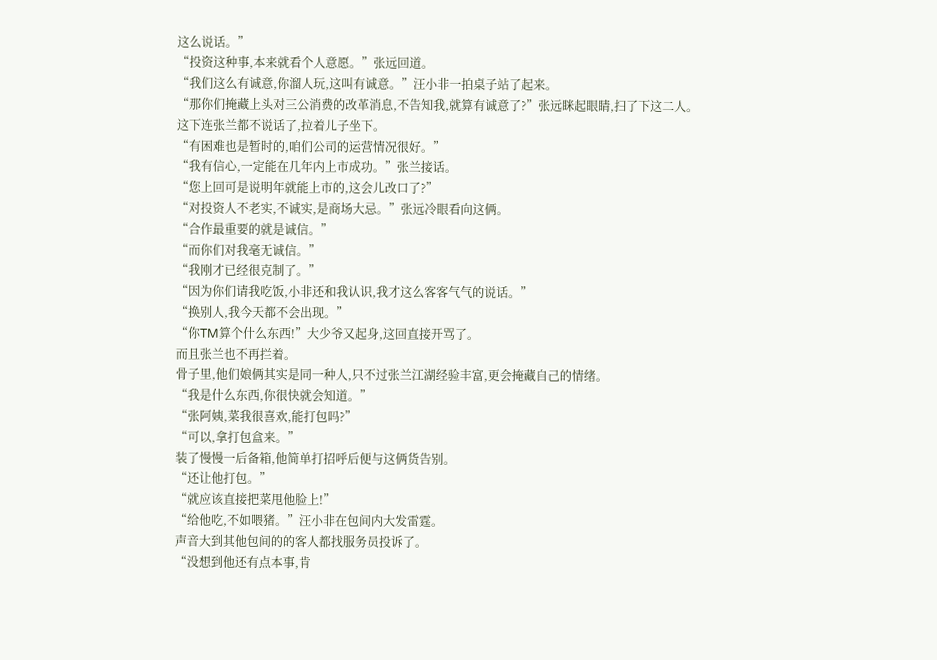这么说话。”
“投资这种事,本来就看个人意愿。”张远回道。
“我们这么有诚意,你溜人玩,这叫有诚意。”汪小非一拍桌子站了起来。
“那你们掩藏上头对三公消费的改革消息,不告知我,就算有诚意了?”张远眯起眼睛,扫了下这二人。
这下连张兰都不说话了,拉着儿子坐下。
“有困难也是暂时的,咱们公司的运营情况很好。”
“我有信心,一定能在几年内上市成功。”张兰接话。
“您上回可是说明年就能上市的,这会儿改口了?”
“对投资人不老实,不诚实,是商场大忌。”张远冷眼看向这俩。
“合作最重要的就是诚信。”
“而你们对我毫无诚信。”
“我刚才已经很克制了。”
“因为你们请我吃饭,小非还和我认识,我才这么客客气气的说话。”
“换别人,我今天都不会出现。”
“你TM算个什么东西!”大少爷又起身,这回直接开骂了。
而且张兰也不再拦着。
骨子里,他们娘俩其实是同一种人,只不过张兰江湖经验丰富,更会掩藏自己的情绪。
“我是什么东西,你很快就会知道。”
“张阿姨,菜我很喜欢,能打包吗?”
“可以,拿打包盒来。”
装了慢慢一后备箱,他简单打招呼后便与这俩货告别。
“还让他打包。”
“就应该直接把菜甩他脸上!”
“给他吃,不如喂猪。”汪小非在包间内大发雷霆。
声音大到其他包间的的客人都找服务员投诉了。
“没想到他还有点本事,肯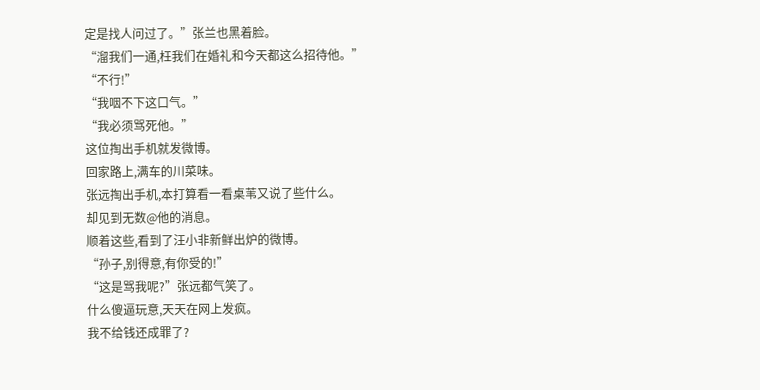定是找人问过了。”张兰也黑着脸。
“溜我们一通,枉我们在婚礼和今天都这么招待他。”
“不行!”
“我咽不下这口气。”
“我必须骂死他。”
这位掏出手机就发微博。
回家路上,满车的川菜味。
张远掏出手机,本打算看一看桌苇又说了些什么。
却见到无数@他的消息。
顺着这些,看到了汪小非新鲜出炉的微博。
“孙子,别得意,有你受的!”
“这是骂我呢?”张远都气笑了。
什么傻逼玩意,天天在网上发疯。
我不给钱还成罪了?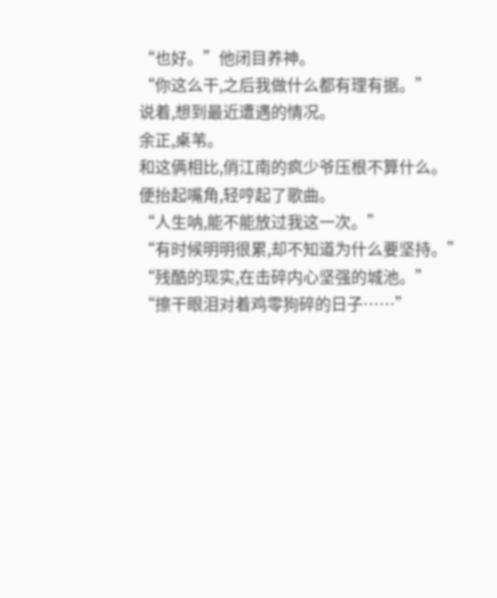“也好。”他闭目养神。
“你这么干,之后我做什么都有理有据。”
说着,想到最近遭遇的情况。
余正,桌苇。
和这俩相比,俏江南的疯少爷压根不算什么。
便抬起嘴角,轻哼起了歌曲。
“人生呐,能不能放过我这一次。”
“有时候明明很累,却不知道为什么要坚持。”
“残酷的现实,在击碎内心坚强的城池。”
“擦干眼泪对着鸡零狗碎的日子……”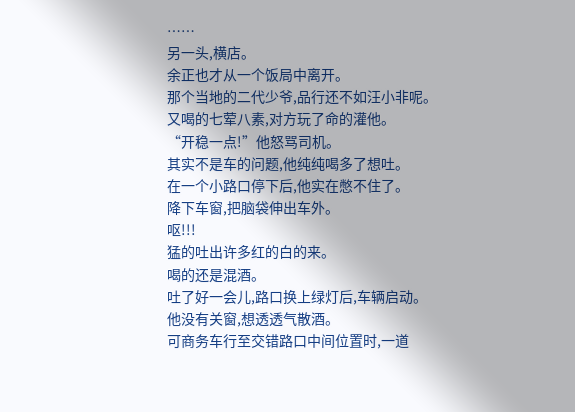……
另一头,横店。
余正也才从一个饭局中离开。
那个当地的二代少爷,品行还不如汪小非呢。
又喝的七荤八素,对方玩了命的灌他。
“开稳一点!”他怒骂司机。
其实不是车的问题,他纯纯喝多了想吐。
在一个小路口停下后,他实在憋不住了。
降下车窗,把脑袋伸出车外。
呕!!!
猛的吐出许多红的白的来。
喝的还是混酒。
吐了好一会儿,路口换上绿灯后,车辆启动。
他没有关窗,想透透气散酒。
可商务车行至交错路口中间位置时,一道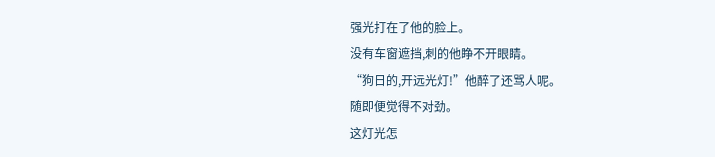强光打在了他的脸上。
没有车窗遮挡,刺的他睁不开眼睛。
“狗日的,开远光灯!”他醉了还骂人呢。
随即便觉得不对劲。
这灯光怎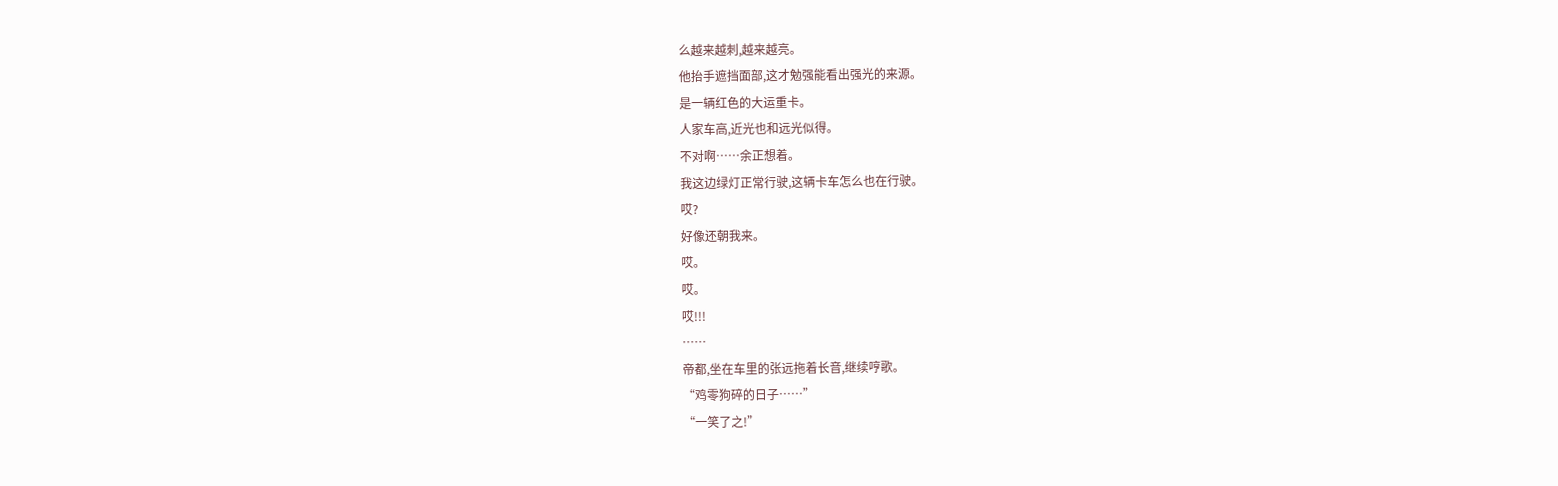么越来越刺,越来越亮。
他抬手遮挡面部,这才勉强能看出强光的来源。
是一辆红色的大运重卡。
人家车高,近光也和远光似得。
不对啊……余正想着。
我这边绿灯正常行驶,这辆卡车怎么也在行驶。
哎?
好像还朝我来。
哎。
哎。
哎!!!
……
帝都,坐在车里的张远拖着长音,继续哼歌。
“鸡零狗碎的日子……”
“一笑了之!”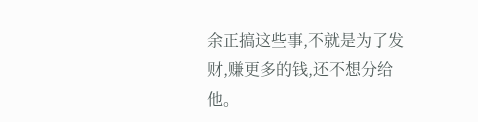余正搞这些事,不就是为了发财,赚更多的钱,还不想分给他。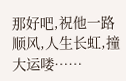那好吧,祝他一路顺风,人生长虹,撞大运喽……